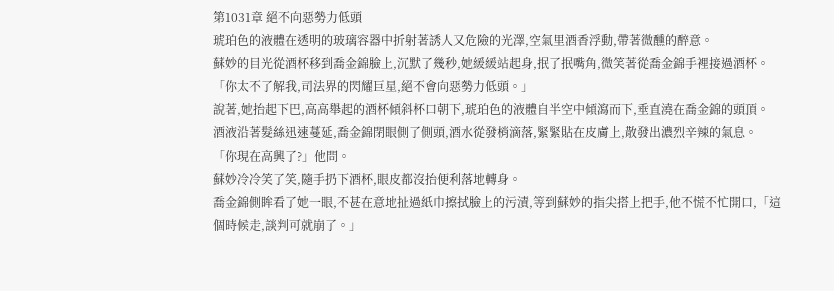第1031章 絕不向惡勢力低頭
琥珀色的液體在透明的玻璃容器中折射著誘人又危險的光澤,空氣里酒香浮動,帶著微醺的醉意。
蘇妙的目光從酒杯移到喬金錦臉上,沉默了幾秒,她緩緩站起身,抿了抿嘴角,微笑著從喬金錦手裡接過酒杯。
「你太不了解我,司法界的閃耀巨星,絕不會向惡勢力低頭。」
說著,她抬起下巴,高高舉起的酒杯傾斜杯口朝下,琥珀色的液體自半空中傾瀉而下,垂直澆在喬金錦的頭頂。
酒液沿著髮絲迅速蔓延,喬金錦閉眼側了側頭,酒水從發梢滴落,緊緊貼在皮膚上,散發出濃烈辛辣的氣息。
「你現在高興了?」他問。
蘇妙冷冷笑了笑,隨手扔下酒杯,眼皮都沒抬便利落地轉身。
喬金錦側眸看了她一眼,不甚在意地扯過紙巾擦拭臉上的污漬,等到蘇妙的指尖搭上把手,他不慌不忙開口,「這個時候走,談判可就崩了。」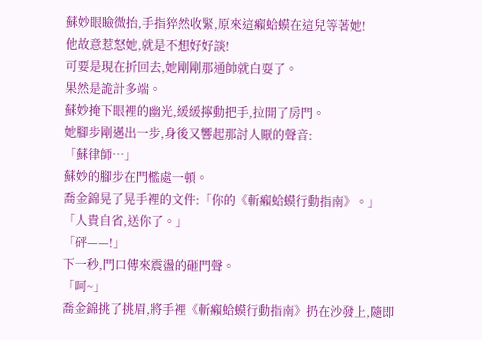蘇妙眼瞼微抬,手指猝然收緊,原來這癩蛤蟆在這兒等著她!
他故意惹怒她,就是不想好好談!
可要是現在折回去,她剛剛那通帥就白耍了。
果然是詭計多端。
蘇妙掩下眼裡的幽光,緩緩擰動把手,拉開了房門。
她腳步剛邁出一步,身後又響起那討人厭的聲音:
「蘇律師…」
蘇妙的腳步在門檻處一頓。
喬金錦晃了晃手裡的文件:「你的《斬癩蛤蟆行動指南》。」
「人貴自省,送你了。」
「砰——!」
下一秒,門口傳來震盪的砸門聲。
「呵~」
喬金錦挑了挑眉,將手裡《斬癩蛤蟆行動指南》扔在沙發上,隨即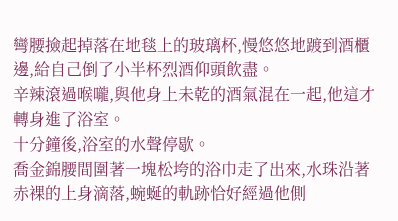彎腰撿起掉落在地毯上的玻璃杯,慢悠悠地踱到酒櫃邊,給自己倒了小半杯烈酒仰頭飲盡。
辛辣滾過喉嚨,與他身上未乾的酒氣混在一起,他這才轉身進了浴室。
十分鐘後,浴室的水聲停歇。
喬金錦腰間圍著一塊松垮的浴巾走了出來,水珠沿著赤裸的上身滴落,蜿蜒的軌跡恰好經過他側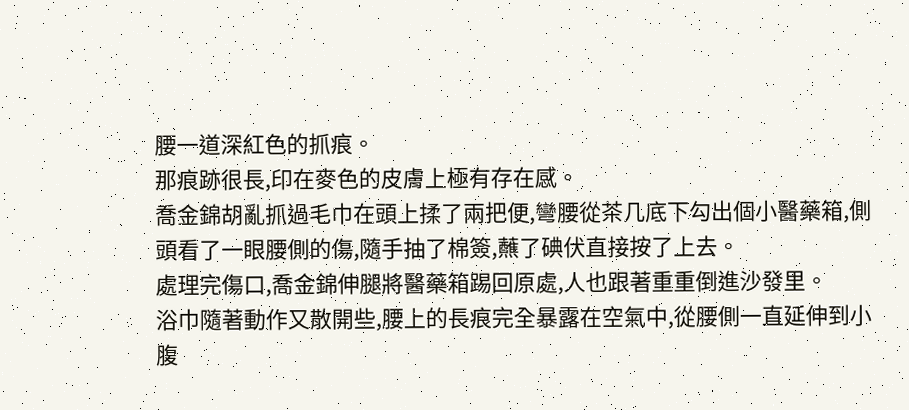腰一道深紅色的抓痕。
那痕跡很長,印在麥色的皮膚上極有存在感。
喬金錦胡亂抓過毛巾在頭上揉了兩把便,彎腰從茶几底下勾出個小醫藥箱,側頭看了一眼腰側的傷,隨手抽了棉簽,蘸了碘伏直接按了上去。
處理完傷口,喬金錦伸腿將醫藥箱踢回原處,人也跟著重重倒進沙發里。
浴巾隨著動作又散開些,腰上的長痕完全暴露在空氣中,從腰側一直延伸到小腹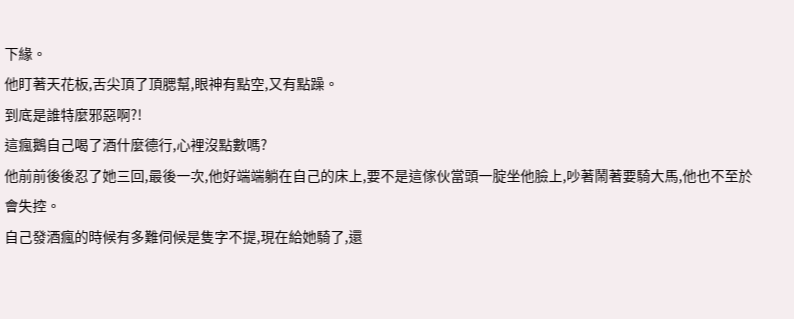下緣。
他盯著天花板,舌尖頂了頂腮幫,眼神有點空,又有點躁。
到底是誰特麼邪惡啊?!
這瘋鵝自己喝了酒什麼德行,心裡沒點數嗎?
他前前後後忍了她三回,最後一次,他好端端躺在自己的床上,要不是這傢伙當頭一腚坐他臉上,吵著鬧著要騎大馬,他也不至於會失控。
自己發酒瘋的時候有多難伺候是隻字不提,現在給她騎了,還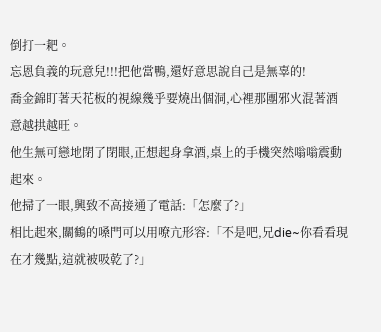倒打一耙。
忘恩負義的玩意兒!!!把他當鴨,還好意思說自己是無辜的!
喬金錦盯著天花板的視線幾乎要燒出個洞,心裡那團邪火混著酒意越拱越旺。
他生無可戀地閉了閉眼,正想起身拿酒,桌上的手機突然嗡嗡震動起來。
他掃了一眼,興致不高接通了電話:「怎麼了?」
相比起來,關鶴的嗓門可以用嘹亢形容:「不是吧,兄die~你看看現在才幾點,這就被吸乾了?」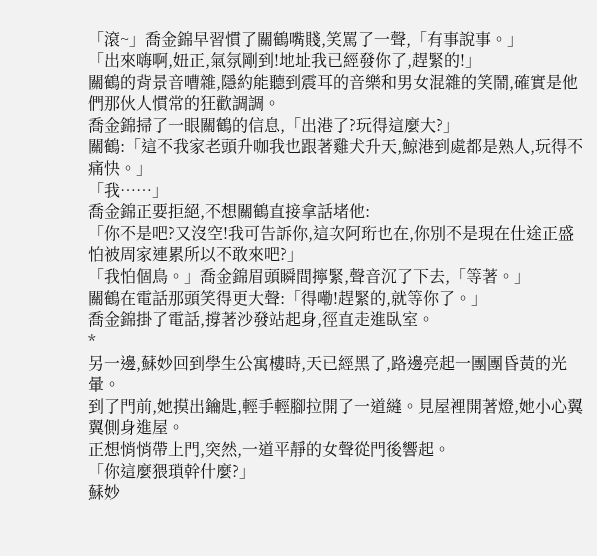「滾~」喬金錦早習慣了關鶴嘴賤,笑罵了一聲,「有事說事。」
「出來嗨啊,妞正,氣氛剛到!地址我已經發你了,趕緊的!」
關鶴的背景音嘈雜,隱約能聽到震耳的音樂和男女混雜的笑鬧,確實是他們那伙人慣常的狂歡調調。
喬金錦掃了一眼關鶴的信息,「出港了?玩得這麼大?」
關鶴:「這不我家老頭升咖我也跟著雞犬升天,鯨港到處都是熟人,玩得不痛快。」
「我……」
喬金錦正要拒絕,不想關鶴直接拿話堵他:
「你不是吧?又沒空!我可告訴你,這次阿珩也在,你別不是現在仕途正盛怕被周家連累所以不敢來吧?」
「我怕個鳥。」喬金錦眉頭瞬間擰緊,聲音沉了下去,「等著。」
關鶴在電話那頭笑得更大聲:「得嘞!趕緊的,就等你了。」
喬金錦掛了電話,撐著沙發站起身,徑直走進臥室。
*
另一邊,蘇妙回到學生公寓樓時,天已經黑了,路邊亮起一團團昏黃的光暈。
到了門前,她摸出鑰匙,輕手輕腳拉開了一道縫。見屋裡開著燈,她小心翼翼側身進屋。
正想悄悄帶上門,突然,一道平靜的女聲從門後響起。
「你這麼猥瑣幹什麼?」
蘇妙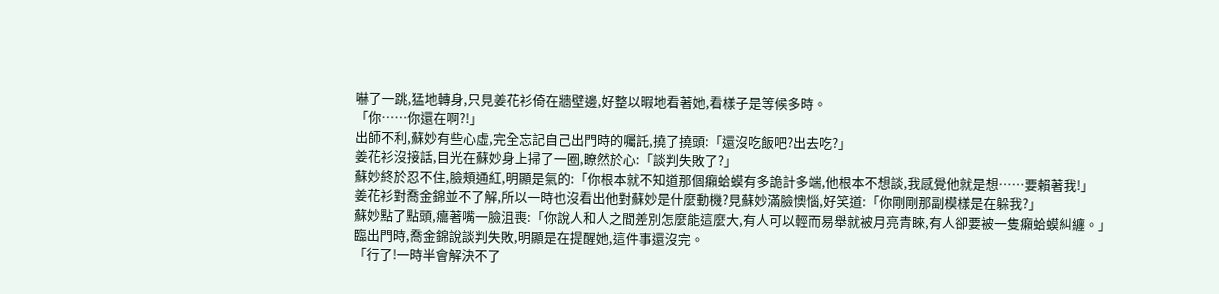嚇了一跳,猛地轉身,只見姜花衫倚在牆壁邊,好整以暇地看著她,看樣子是等候多時。
「你……你還在啊?!」
出師不利,蘇妙有些心虛,完全忘記自己出門時的囑託,撓了撓頭:「還沒吃飯吧?出去吃?」
姜花衫沒接話,目光在蘇妙身上掃了一圈,瞭然於心:「談判失敗了?」
蘇妙終於忍不住,臉頰通紅,明顯是氣的:「你根本就不知道那個癩蛤蟆有多詭計多端,他根本不想談,我感覺他就是想……要賴著我!」
姜花衫對喬金錦並不了解,所以一時也沒看出他對蘇妙是什麼動機?見蘇妙滿臉懊惱,好笑道:「你剛剛那副模樣是在躲我?」
蘇妙點了點頭,癟著嘴一臉沮喪:「你說人和人之間差別怎麼能這麼大,有人可以輕而易舉就被月亮青睞,有人卻要被一隻癩蛤蟆糾纏。」
臨出門時,喬金錦說談判失敗,明顯是在提醒她,這件事還沒完。
「行了!一時半會解決不了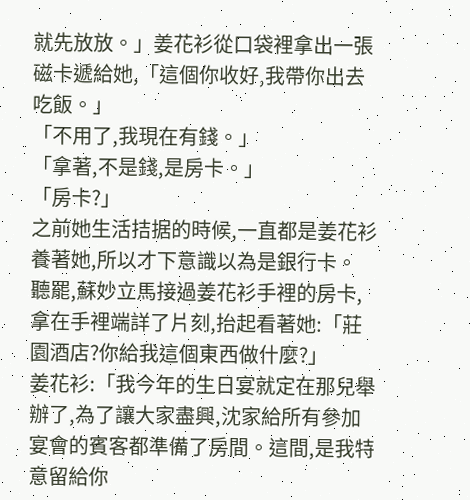就先放放。」姜花衫從口袋裡拿出一張磁卡遞給她,「這個你收好,我帶你出去吃飯。」
「不用了,我現在有錢。」
「拿著,不是錢,是房卡。」
「房卡?」
之前她生活拮据的時候,一直都是姜花衫養著她,所以才下意識以為是銀行卡。
聽罷,蘇妙立馬接過姜花衫手裡的房卡,拿在手裡端詳了片刻,抬起看著她:「莊園酒店?你給我這個東西做什麼?」
姜花衫:「我今年的生日宴就定在那兒舉辦了,為了讓大家盡興,沈家給所有參加宴會的賓客都準備了房間。這間,是我特意留給你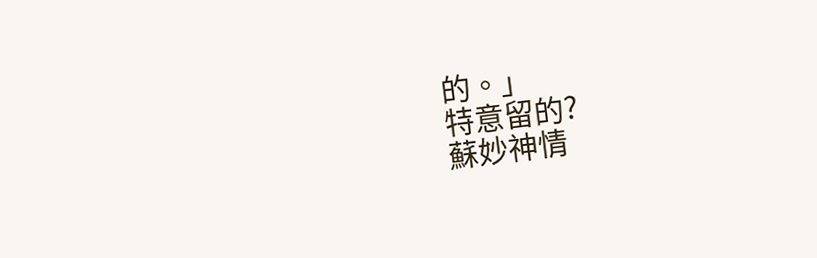的。」
特意留的?
蘇妙神情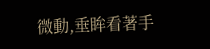微動,垂眸看著手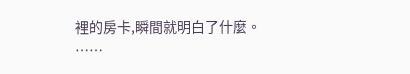裡的房卡,瞬間就明白了什麼。
……